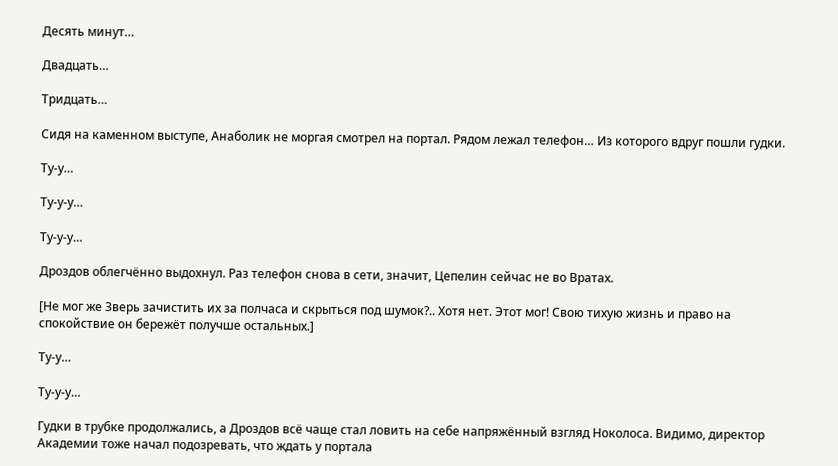Десять минут…

Двадцать…

Тридцать…

Сидя на каменном выступе, Анаболик не моргая смотрел на портал. Рядом лежал телефон… Из которого вдруг пошли гудки.

Ту-у…

Ту-у-у…

Ту-у-у…

Дроздов облегчённо выдохнул. Раз телефон снова в сети, значит, Цепелин сейчас не во Вратах.

[Не мог же Зверь зачистить их за полчаса и скрыться под шумок?.. Хотя нет. Этот мог! Свою тихую жизнь и право на спокойствие он бережёт получше остальных.]

Ту-у…

Ту-у-у…

Гудки в трубке продолжались, а Дроздов всё чаще стал ловить на себе напряжённый взгляд Ноколоса. Видимо, директор Академии тоже начал подозревать, что ждать у портала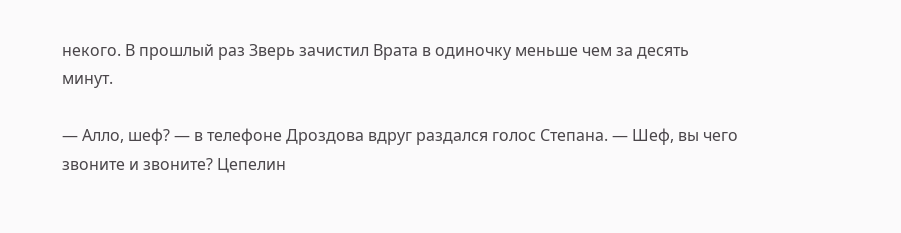некого. В прошлый раз Зверь зачистил Врата в одиночку меньше чем за десять минут.

— Алло, шеф? — в телефоне Дроздова вдруг раздался голос Степана. — Шеф, вы чего звоните и звоните? Цепелин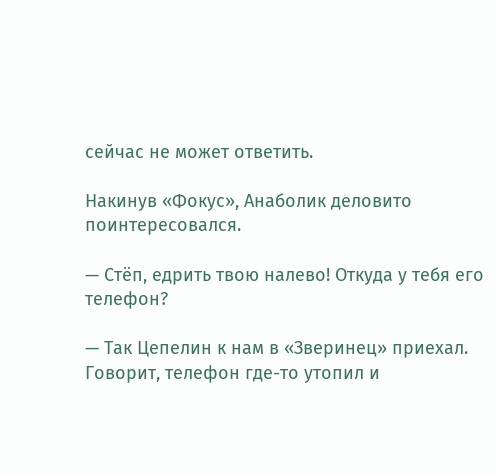сейчас не может ответить.

Накинув «Фокус», Анаболик деловито поинтересовался.

— Стёп, едрить твою налево! Откуда у тебя его телефон?

— Так Цепелин к нам в «Зверинец» приехал. Говорит, телефон где-то утопил и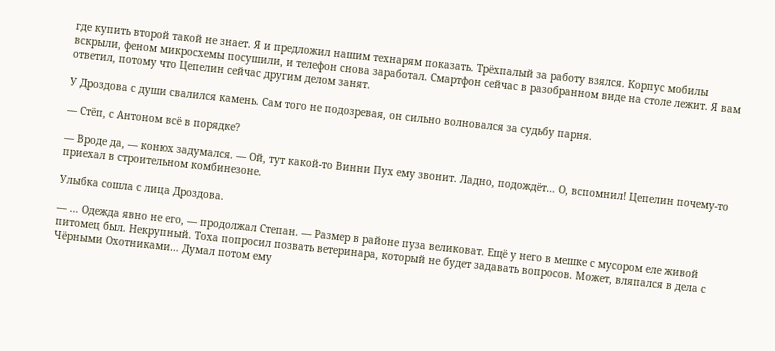где купить второй такой не знает. Я и предложил нашим технарям показать. Трёхпалый за работу взялся. Корпус мобилы вскрыли, феном микросхемы посушили, и телефон снова заработал. Смартфон сейчас в разобранном виде на столе лежит. Я вам ответил, потому что Цепелин сейчас другим делом занят.

У Дроздова с души свалился камень. Сам того не подозревая, он сильно волновался за судьбу парня.

— Стёп, с Антоном всё в порядке?

— Вроде да, — конюх задумался. — Ой, тут какой-то Винни Пух ему звонит. Ладно, подождёт… О, вспомнил! Цепелин почему-то приехал в строительном комбинезоне.

Улыбка сошла с лица Дроздова.

— … Одежда явно не его, — продолжал Степан. — Размер в районе пуза великоват. Ещё у него в мешке с мусором еле живой питомец был. Некрупный. Тоха попросил позвать ветеринара, который не будет задавать вопросов. Может, вляпался в дела с Чёрными Охотниками… Думал потом ему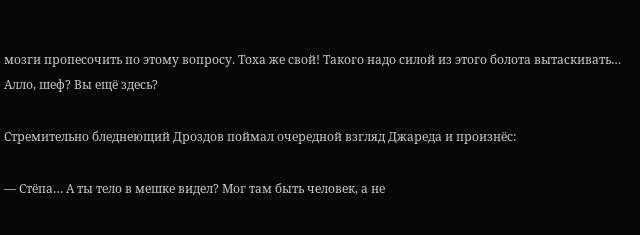мозги пропесочить по этому вопросу. Тоха же свой! Такого надо силой из этого болота вытаскивать… Алло, шеф? Вы ещё здесь?

Стремительно бледнеющий Дроздов поймал очередной взгляд Джареда и произнёс:

— Стёпа… А ты тело в мешке видел? Мог там быть человек, а не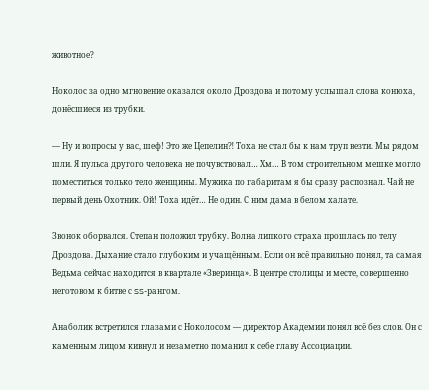животное?

Ноколос за одно мгновение оказался около Дроздова и потому услышал слова конюха, донёсшиеся из трубки.

— Ну и вопросы у вас, шеф! Это же Цепелин⁈ Тоха не стал бы к нам труп везти. Мы рядом шли. Я пульса другого человека не почувствовал… Хм… В том строительном мешке могло поместиться только тело женщины. Мужика по габаритам я бы сразу распознал. Чай не первый день Охотник. Ой! Тоха идёт… Не один. С ним дама в белом халате.

Звонок оборвался. Степан положил трубку. Волна липкого страха прошлась по телу Дроздова. Дыхание стало глубоким и учащённым. Если он всё правильно понял, та самая Ведьма сейчас находится в квартале «Зверинца». В центре столицы и месте, совершенно неготовом к битве с SS-рангом.

Анаболик встретился глазами с Ноколосом — директор Академии понял всё без слов. Он с каменным лицом кивнул и незаметно поманил к себе главу Ассоциации.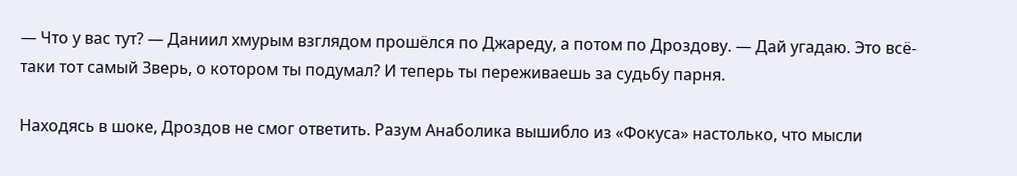— Что у вас тут? — Даниил хмурым взглядом прошёлся по Джареду, а потом по Дроздову. — Дай угадаю. Это всё-таки тот самый Зверь, о котором ты подумал? И теперь ты переживаешь за судьбу парня.

Находясь в шоке, Дроздов не смог ответить. Разум Анаболика вышибло из «Фокуса» настолько, что мысли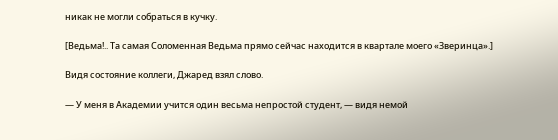никак не могли собраться в кучку.

[Ведьма!.. Та самая Соломенная Ведьма прямо сейчас находится в квартале моего «Зверинца».]

Видя состояние коллеги, Джаред взял слово.

— У меня в Академии учится один весьма непростой студент, — видя немой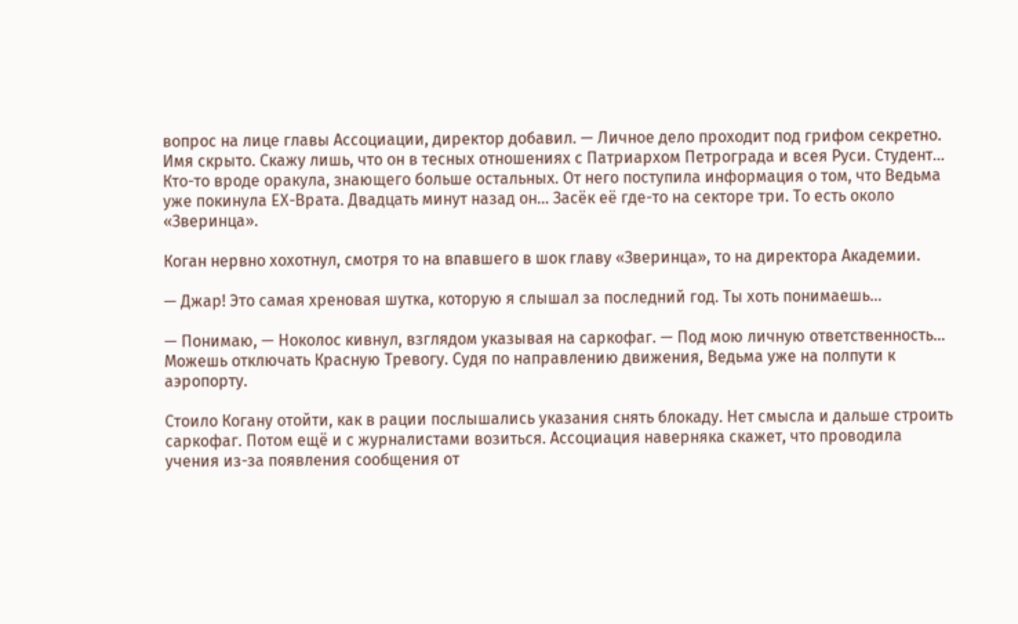вопрос на лице главы Ассоциации, директор добавил. — Личное дело проходит под грифом секретно. Имя скрыто. Скажу лишь, что он в тесных отношениях с Патриархом Петрограда и всея Руси. Студент… Кто-то вроде оракула, знающего больше остальных. От него поступила информация о том, что Ведьма уже покинула EХ-Врата. Двадцать минут назад он… Засёк её где-то на секторе три. То есть около «Зверинца».

Коган нервно хохотнул, смотря то на впавшего в шок главу «Зверинца», то на директора Академии.

— Джар! Это самая хреновая шутка, которую я слышал за последний год. Ты хоть понимаешь…

— Понимаю, — Ноколос кивнул, взглядом указывая на саркофаг. — Под мою личную ответственность… Можешь отключать Красную Тревогу. Судя по направлению движения, Ведьма уже на полпути к аэропорту.

Стоило Когану отойти, как в рации послышались указания снять блокаду. Нет смысла и дальше строить саркофаг. Потом ещё и с журналистами возиться. Ассоциация наверняка скажет, что проводила учения из-за появления сообщения от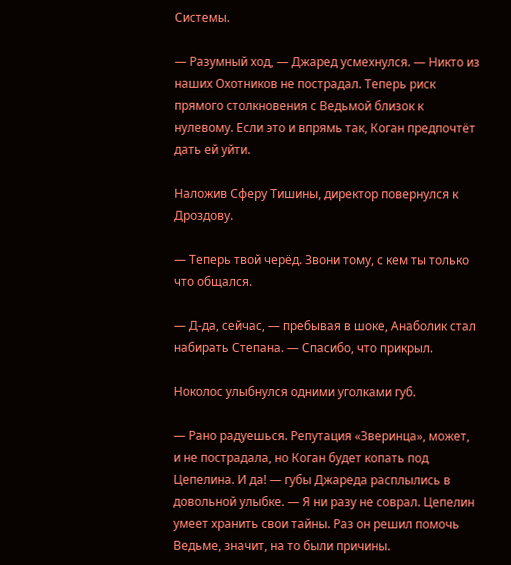Системы.

— Разумный ход, — Джаред усмехнулся. — Никто из наших Охотников не пострадал. Теперь риск прямого столкновения с Ведьмой близок к нулевому. Если это и впрямь так, Коган предпочтёт дать ей уйти.

Наложив Сферу Тишины, директор повернулся к Дроздову.

— Теперь твой черёд. Звони тому, с кем ты только что общался.

— Д-да, сейчас, — пребывая в шоке, Анаболик стал набирать Степана. — Спасибо, что прикрыл.

Ноколос улыбнулся одними уголками губ.

— Рано радуешься. Репутация «Зверинца», может, и не пострадала, но Коган будет копать под Цепелина. И да! — губы Джареда расплылись в довольной улыбке. — Я ни разу не соврал. Цепелин умеет хранить свои тайны. Раз он решил помочь Ведьме, значит, на то были причины.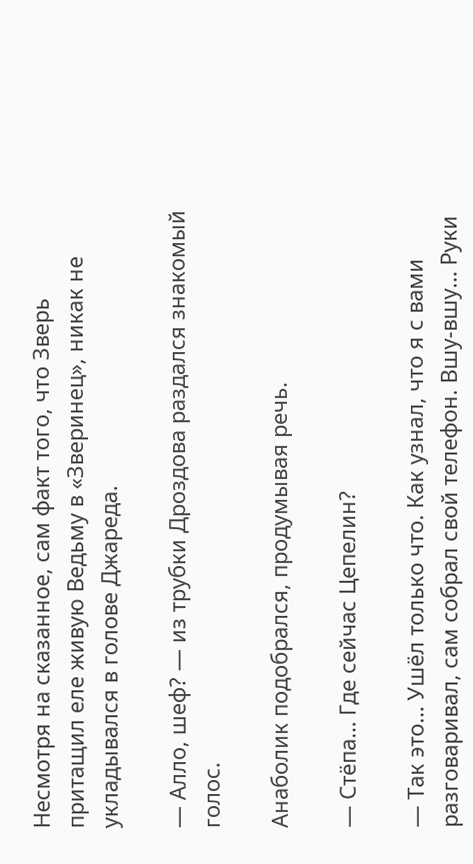Несмотря на сказанное, сам факт того, что Зверь притащил еле живую Ведьму в «Зверинец», никак не укладывался в голове Джареда.

— Алло, шеф? — из трубки Дроздова раздался знакомый голос.

Анаболик подобрался, продумывая речь.

— Стёпа… Где сейчас Цепелин?

— Так это… Ушёл только что. Как узнал, что я с вами разговаривал, сам собрал свой телефон. Вшу-вшу… Руки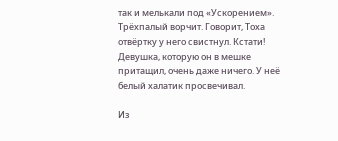так и мелькали под «Ускорением». Трёхпалый ворчит. Говорит, Тоха отвёртку у него свистнул. Кстати! Девушка, которую он в мешке притащил, очень даже ничего. У неё белый халатик просвечивал.

Из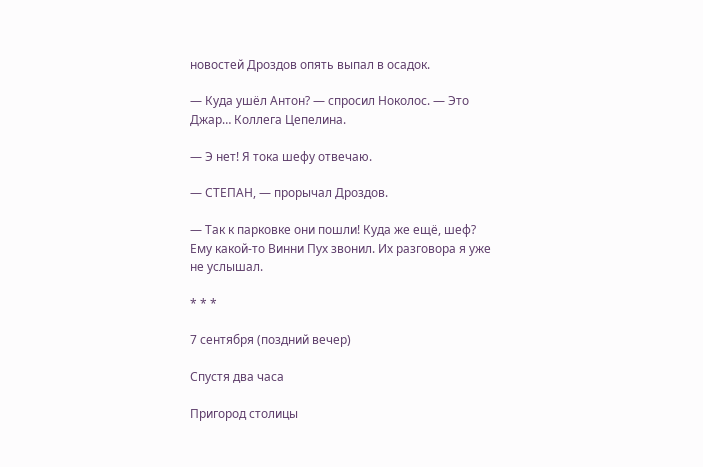новостей Дроздов опять выпал в осадок.

— Куда ушёл Антон? — спросил Ноколос. — Это Джар… Коллега Цепелина.

— Э нет! Я тока шефу отвечаю.

— СТЕПАН, — прорычал Дроздов.

— Так к парковке они пошли! Куда же ещё, шеф? Ему какой-то Винни Пух звонил. Их разговора я уже не услышал.

* * *

7 сентября (поздний вечер)

Спустя два часа

Пригород столицы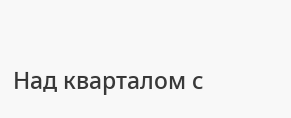Над кварталом с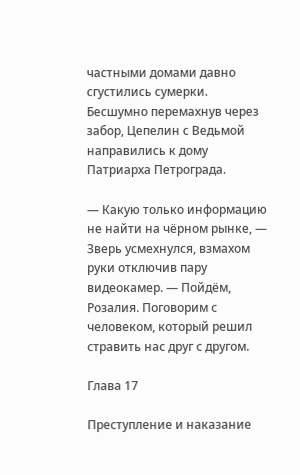частными домами давно сгустились сумерки. Бесшумно перемахнув через забор, Цепелин с Ведьмой направились к дому Патриарха Петрограда.

— Какую только информацию не найти на чёрном рынке, — Зверь усмехнулся, взмахом руки отключив пару видеокамер. — Пойдём, Розалия. Поговорим с человеком, который решил стравить нас друг с другом.

Глава 17

Преступление и наказание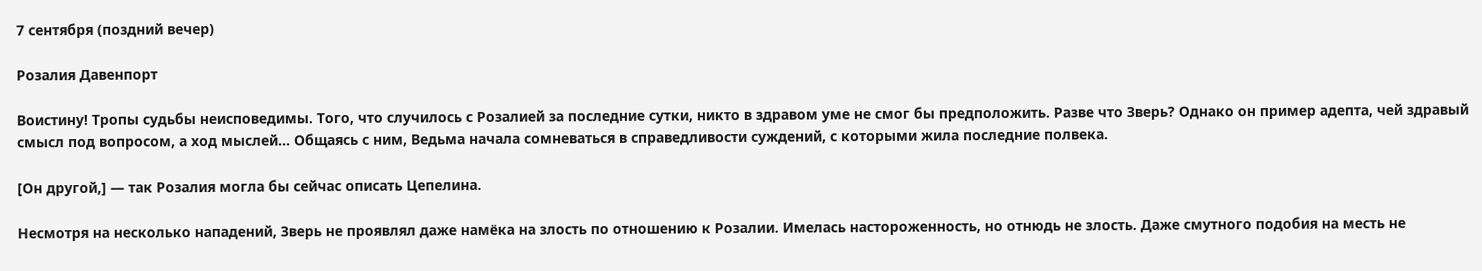7 сентября (поздний вечер)

Розалия Давенпорт

Воистину! Тропы судьбы неисповедимы. Того, что случилось с Розалией за последние сутки, никто в здравом уме не смог бы предположить. Разве что Зверь? Однако он пример адепта, чей здравый смысл под вопросом, а ход мыслей… Общаясь с ним, Ведьма начала сомневаться в справедливости суждений, с которыми жила последние полвека.

[Он другой,] — так Розалия могла бы сейчас описать Цепелина.

Несмотря на несколько нападений, Зверь не проявлял даже намёка на злость по отношению к Розалии. Имелась настороженность, но отнюдь не злость. Даже смутного подобия на месть не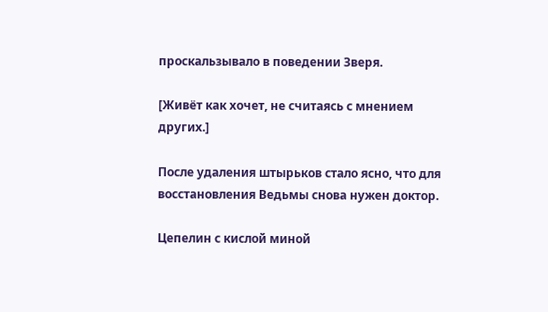проскальзывало в поведении Зверя.

[Живёт как хочет, не считаясь с мнением других.]

После удаления штырьков стало ясно, что для восстановления Ведьмы снова нужен доктор.

Цепелин с кислой миной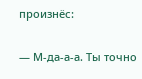произнёс:

— М-да-а-а. Ты точно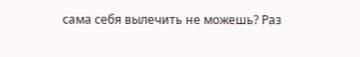сама себя вылечить не можешь? Раз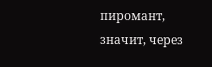пиромант, значит, через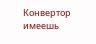Конвертор имеешь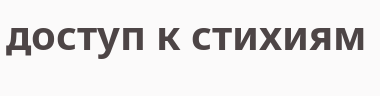доступ к стихиям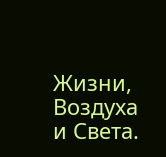Жизни, Воздуха и Света.